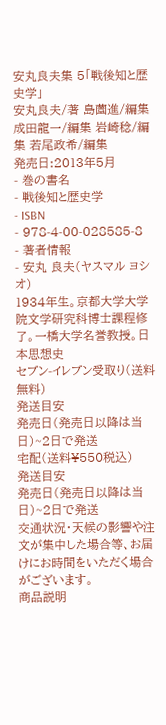安丸良夫集 5「戦後知と歴史学」
安丸良夫/著 島薗進/編集 成田龍一/編集 岩崎稔/編集 若尾政希/編集
発売日:2013年5月
- 巻の書名
- 戦後知と歴史学
- ISBN
- 978-4-00-028585-8
- 著者情報
- 安丸 良夫(ヤスマル ヨシオ)
1934年生。京都大学大学院文学研究科博士課程修了。一橋大学名誉教授。日本思想史
セブン-イレブン受取り(送料無料)
発送目安
発売日(発売日以降は当日)~2日で発送
宅配(送料¥550税込)
発送目安
発売日(発売日以降は当日)~2日で発送
交通状況・天候の影響や注文が集中した場合等、お届けにお時間をいただく場合がございます。
商品説明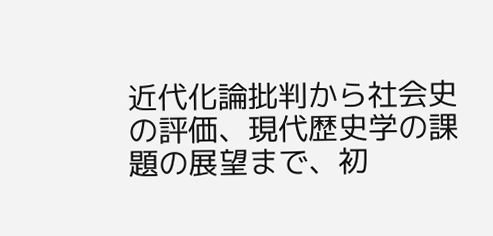近代化論批判から社会史の評価、現代歴史学の課題の展望まで、初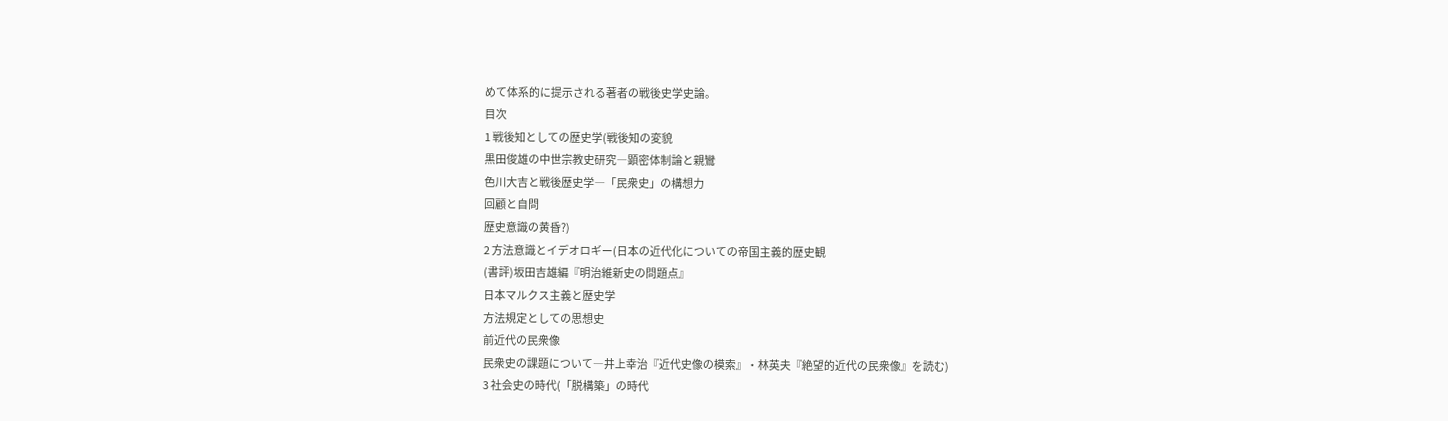めて体系的に提示される著者の戦後史学史論。
目次
1 戦後知としての歴史学(戦後知の変貌
黒田俊雄の中世宗教史研究―顕密体制論と親鸞
色川大吉と戦後歴史学―「民衆史」の構想力
回顧と自問
歴史意識の黄昏?)
2 方法意識とイデオロギー(日本の近代化についての帝国主義的歴史観
(書評)坂田吉雄編『明治維新史の問題点』
日本マルクス主義と歴史学
方法規定としての思想史
前近代の民衆像
民衆史の課題について―井上幸治『近代史像の模索』・林英夫『絶望的近代の民衆像』を読む)
3 社会史の時代(「脱構築」の時代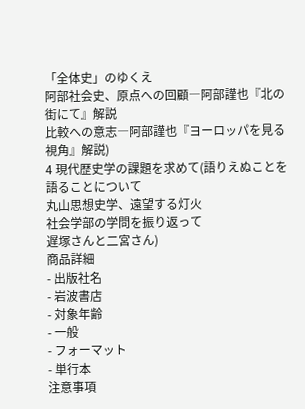「全体史」のゆくえ
阿部社会史、原点への回顧―阿部謹也『北の街にて』解説
比較への意志―阿部謹也『ヨーロッパを見る視角』解説)
4 現代歴史学の課題を求めて(語りえぬことを語ることについて
丸山思想史学、遠望する灯火
社会学部の学問を振り返って
遅塚さんと二宮さん)
商品詳細
- 出版社名
- 岩波書店
- 対象年齢
- 一般
- フォーマット
- 単行本
注意事項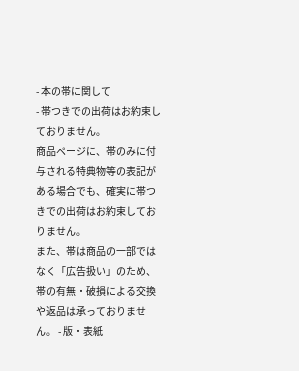- 本の帯に関して
- 帯つきでの出荷はお約束しておりません。
商品ページに、帯のみに付与される特典物等の表記がある場合でも、確実に帯つきでの出荷はお約束しておりません。
また、帯は商品の一部ではなく「広告扱い」のため、帯の有無・破損による交換や返品は承っておりません。 - 版・表紙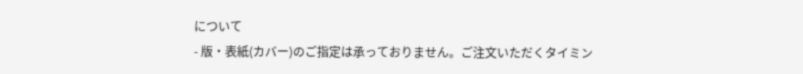について
- 版・表紙(カバー)のご指定は承っておりません。ご注文いただくタイミン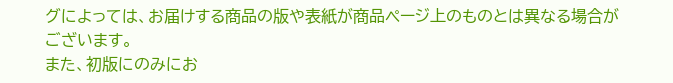グによっては、お届けする商品の版や表紙が商品ページ上のものとは異なる場合がございます。
また、初版にのみにお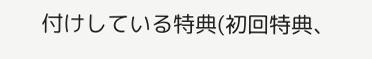付けしている特典(初回特典、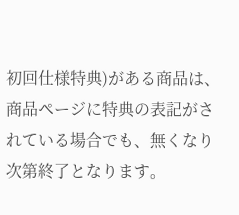初回仕様特典)がある商品は、商品ページに特典の表記がされている場合でも、無くなり次第終了となります。